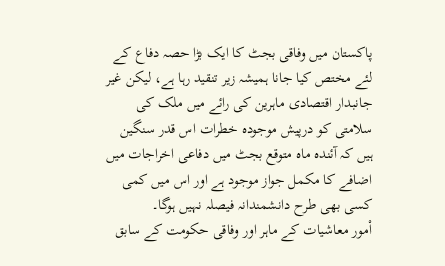پاکستان میں وفاقی بجٹ کا ایک بڑا حصہ دفاع کے لئے مختص کیا جانا ہمیشہ زیر تنقید رہا ہے، لیکن غیر جانبدار اقتصادی ماہرین کی رائے میں ملک کی سلامتی کو درپیش موجودہ خطرات اس قدر سنگین ہیں کہ آئندہ ماہ متوقع بجٹ میں دفاعی اخراجات میں اضافے کا مکمل جواز موجود ہے اور اس میں کمی کسی بھی طرح دانشمندانہ فیصلہ نہیں ہوگا۔
اْمور معاشیات کے ماہر اور وفاقی حکومت کے سابق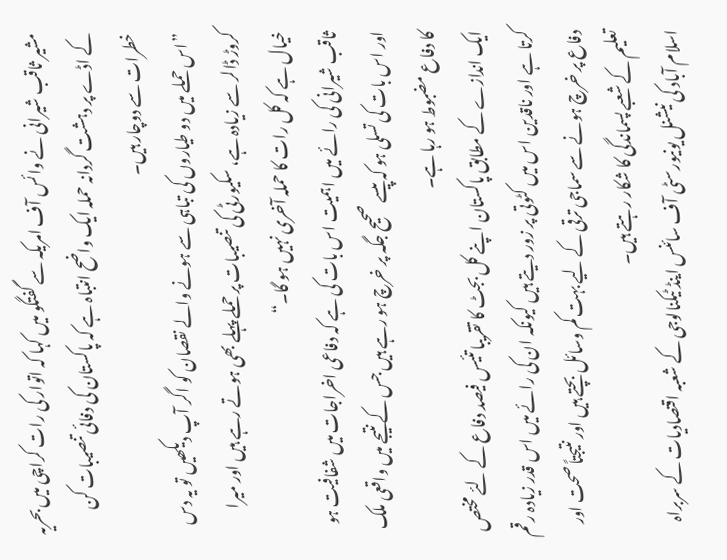مشیر ثاقب شیرانی نے وائس آف امریکہ سے گفتگو میں کہا کہ اتوار کی رات کراچی میں بحریہ کے اڈے پر دہشت گردانہ حملہ ایک واضح انتباہ ہے کہ پاکستان کی دفائی تنصیبات کن خطرات سے دوچار ہیں۔
”اس حملے میں دو طیاروں کی تباہی سے ہونے والے نقصان کو اگر آپ دیکھیں تو یہ دس کروڑ ڈالر سے زیادہ ہے، سکیورٹی کی تنصیبات پر حملے پہلے بھی ہوتے رہے ہیں اور میرا خیال ہے کہ کل رات کا حملہ آخری نہیں ہو گا۔“
ثاقب شیرانی کی رائے میں اہمیت اس بات کی ہے کہ دفاعی اخراجات میں شفافیت ہو اور اس بات کی تسلی ہو کہ پیسے صحیح جگہ پر خرچ ہو رہے ہیں جس کے نتیجے میں واقعی ملک کا دفاع مضبوط ہو رہا ہے۔
ایک اندازے کے مطابق پاکستان اپنے کل بجٹ کا تقریبا تئیس فیصد دفاع کے لئے مختص کرتا ہے اور ناقدین اس میں کٹوتی پر زور دیتے ہیں کیونکہ ان کی رائے میں اس قدر زیادہ رقم دفاع پر خرچ ہونے سے سماجی ترقی کے لیے بہت کم وسائل بچتے ہیں اور نتیجتاً صحت اور تعلیم کے شعبے پسماندگی کا شکار رہتے ہیں۔
اسلام آباد کی نیشنل یونیورسٹی آف سائنس اینڈ ٹیکنالوجی کے شعبہ اقتصادیات کے سربراہ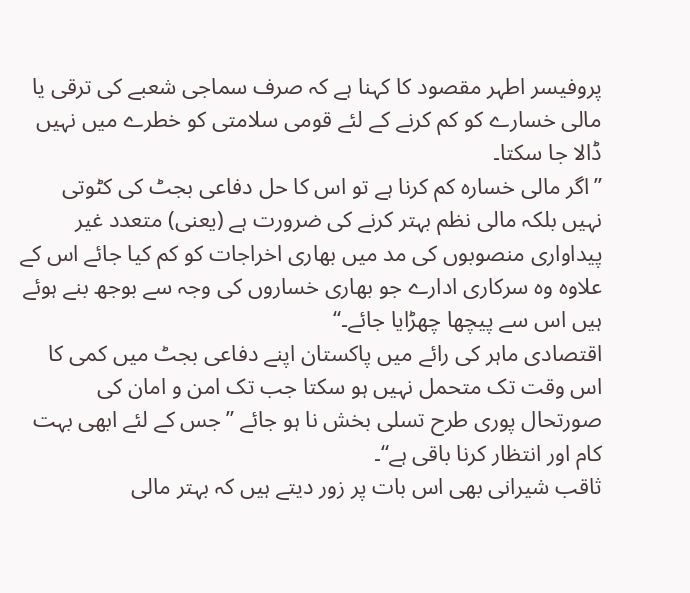پروفیسر اطہر مقصود کا کہنا ہے کہ صرف سماجی شعبے کی ترقی یا مالی خسارے کو کم کرنے کے لئے قومی سلامتی کو خطرے میں نہیں ڈالا جا سکتا۔
”اگر مالی خسارہ کم کرنا ہے تو اس کا حل دفاعی بجٹ کی کٹوتی نہیں بلکہ مالی نظم بہتر کرنے کی ضرورت ہے (یعنی) متعدد غیر پیداواری منصوبوں کی مد میں بھاری اخراجات کو کم کیا جائے اس کے علاوہ وہ سرکاری ادارے جو بھاری خساروں کی وجہ سے بوجھ بنے ہوئے ہیں اس سے پیچھا چھڑایا جائے۔“
اقتصادی ماہر کی رائے میں پاکستان اپنے دفاعی بجٹ میں کمی کا اس وقت تک متحمل نہیں ہو سکتا جب تک امن و امان کی صورتحال پوری طرح تسلی بخش نا ہو جائے ”جس کے لئے ابھی بہت کام اور انتظار کرنا باقی ہے“۔
ثاقب شیرانی بھی اس بات پر زور دیتے ہیں کہ بہتر مالی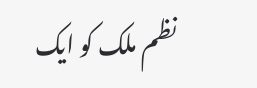نظم ملک کو ایک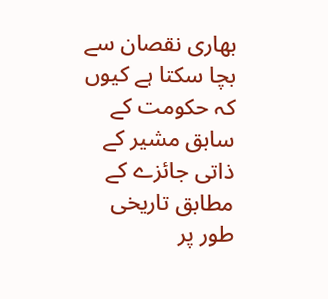بھاری نقصان سے بچا سکتا ہے کیوں کہ حکومت کے سابق مشیر کے ذاتی جائزے کے مطابق تاریخی طور پر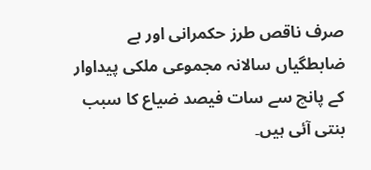صرف ناقص طرز حکمرانی اور بے ضابطگیاں سالانہ مجموعی ملکی پیداوار کے پانچ سے سات فیصد ضیاع کا سبب بنتی آئی ہیں۔